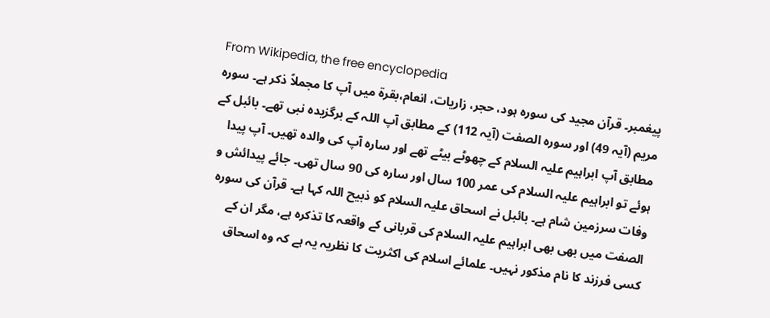From Wikipedia, the free encyclopedia
پیغمبر۔ قرآن مجید کی سورہ ہود، حجر، زاریات، انعام،بقرۃ میں آپ کا مجملاً ذکر ہے۔ سورہ مریم (آیہ 49) اور سورہ الصفت (آیہ 112) کے مطابق آپ اللہ کے برگزیدہ نبی تھے۔ بائبل کے مطابق آپ ابراہیم علیہ السلام کے چھوٹے بیٹے تھے اور سارہ آپ کی والدہ تھیں۔ آپ پیدا ہوئے تو ابراہیم علیہ السلام کی عمر 100 سال اور سارہ کی 90 سال تھی۔ جائے پیدائش و وفات سرزمین شام ہے۔ بائبل نے اسحاق علیہ السلام کو ذبیح اللہ کہا ہے۔ قرآن کی سورہ الصفت میں بھی بھی ابراہیم علیہ السلام کی قربانی کے واقعہ کا تذکرہ ہے، مگر ان کے کسی فرزند کا نام مذکور نہیں۔ علمائے اسلام کی اکثریت کا نظریہ یہ ہے کہ وہ اسحاق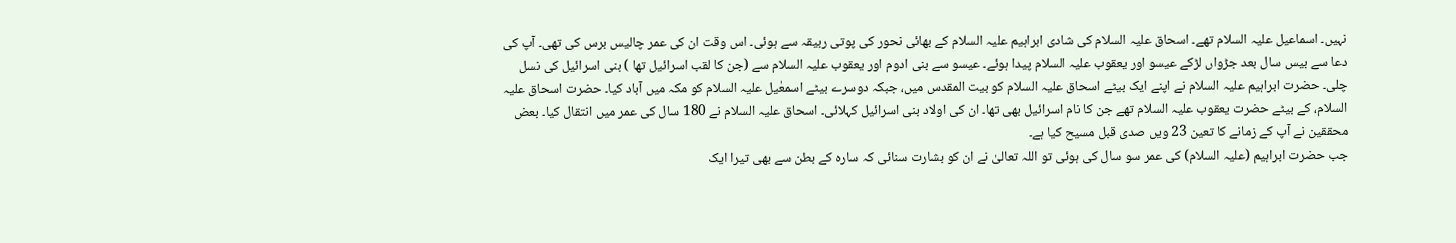نہیں۔ اسماعیل علیہ السلام تھے۔ اسحاق علیہ السلام کی شادی ابراہیم علیہ السلام کے بھائی نحور کی پوتی ربیقہ سے ہوئی۔ اس وقت ان کی عمر چالیس برس کی تھی۔ آپ کی دعا سے بیس سال بعد جڑواں لڑکے عیسو اور یعقوب علیہ السلام پیدا ہوئے۔ عیسو سے بنی ادوم اور یعقوب علیہ السلام سے (جن کا لقب اسرائیل تھا ) بنی اسرائیل کی نسل چلی۔ حضرت ابراہیم علیہ السلام نے اپنے ایک بیٹے اسحاق علیہ السلام کو بیت المقدس میں، جبکہ دوسرے بیٹے اسمعٰیل علیہ السلام کو مکہ میں آباد کیا۔ حضرت اسحاق علیہ السلام، کے بیٹے حضرت یعقوب علیہ السلام تھے جن کا نام اسرائیل بھی تھا۔ ان کی اولاد بنی اسرائیل کہلائی۔ اسحاق علیہ السلام نے 180 سال کی عمر میں انتقال کیا۔ بعض محققین نے آپ کے زمانے کا تعین 23 ویں صدی قبل مسیح کیا ہے۔
جب حضرت ابراہیم (علیہ السلام) کی عمر سو سال کی ہوئی تو اللہ تعالیٰ نے ان کو بشارت سنائی کہ سارہ کے بطن سے بھی تیرا ایک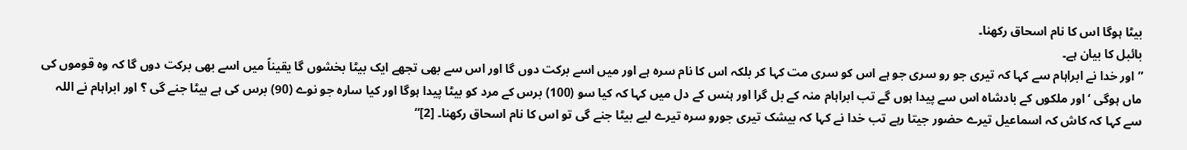بیٹا ہوگا اس کا نام اسحاق رکھنا۔
بائبل کا بیان ہے۔
” اور خدا نے ابراہام سے کہا کہ تیری جو رو سری جو ہے اس کو سری مت کہا کر بلکہ اس کا نام سرہ ہے اور میں اسے برکت دوں گا اور اس سے بھی تجھے ایک بیٹا بخشوں گا یقیناً میں اسے بھی برکت دوں گا کہ وہ قوموں کی ماں ہوگی ‘اور ملکوں کے بادشاہ اس سے پیدا ہوں گے تب ابراہام منہ کے بل گرا اور ہنس کے دل میں کہا کہ کیا سو (100) برس کے مرد کو بیٹا پیدا ہوگا اور کیا سارہ جو نوے (90) برس کی ہے بیٹا جنے گی ؟ اور ابراہام نے اللہ سے کہا کہ کاش کہ اسماعیل تیرے حضور جیتا رہے تب خدا نے کہا کہ بیشک تیری جورو سرہ تیرے لیے بیٹا جنے گی تو اس کا نام اسحاق رکھنا۔ [2]“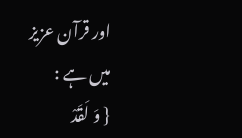اور قرآن عزیز میں ہے :
{ وَ لَقَدْ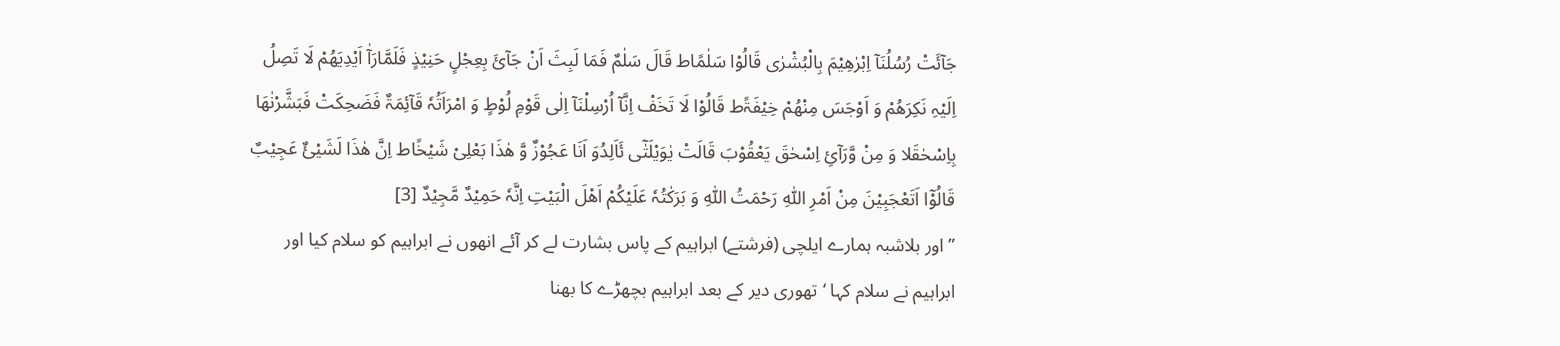جَآئَتْ رُسُلُنَآ اِبْرٰھِیْمَ بِالْبُشْرٰی قَالُوْا سَلٰمًاط قَالَ سَلٰمٌ فَمَا لَبِثَ اَنْ جَآئَ بِعِجْلٍ حَنِیْذٍ فَلَمَّارَآٰ اَیْدِیَھُمْ لَا تَصِلُ اِلَیْہِ نَکِرَھُمْ وَ اَوْجَسَ مِنْھُمْ خِیْفَۃًط قَالُوْا لَا تَخَفْ اِنَّآ اُرْسِلْنَآ اِلٰی قَوْمِ لُوْطٍ وَ امْرَاَتُہٗ قَآئِمَۃٌ فَضَحِکَتْ فَبَشَّرْنٰھَا بِاِسْحٰقَلا وَ مِنْ وَّرَآئِ اِسْحٰقَ یَعْقُوْبَ قَالَتْ یٰوَیْلَتٰٓی ئَاَلِدُوَ اَنَا عَجُوْزٌ وَّ ھٰذَا بَعْلِیْ شَیْخًاط اِنَّ ھٰذَا لَشَیْئٌ عَجِیْبٌ قَالُوْٓا اَتَعْجَبِیْنَ مِنْ اَمْرِ اللّٰہِ رَحْمَتُ اللّٰہِ وَ بَرَکٰتُہٗ عَلَیْکُمْ اَھْلَ الْبَیْتِ اِنَّہٗ حَمِیْدٌ مَّجِیْدٌ [3]
” اور بلاشبہ ہمارے ایلچی (فرشتے) ابراہیم کے پاس بشارت لے کر آئے انھوں نے ابراہیم کو سلام کیا اور ابراہیم نے سلام کہا ‘تھوری دیر کے بعد ابراہیم بچھڑے کا بھنا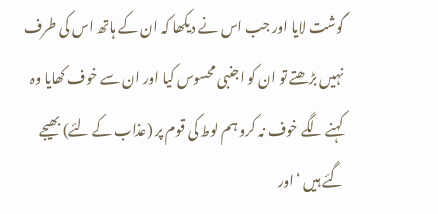گوشت لایا اور جب اس نے دیکھا کہ ان کے ہاتھ اس کی طرف نہیں بڑھتے تو ان کو اجنبی محسوس کیا اور ان سے خوف کھایا وہ کہنے لگے خوف نہ کرو ہم لوط کی قوم پر (عذاب کے لئے) بھیجے گئے ہیں ‘اور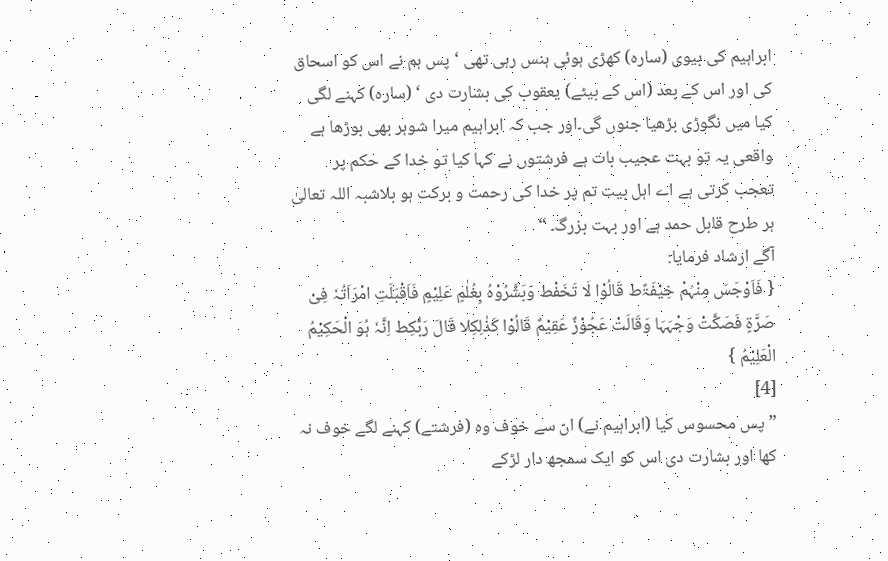ابراہیم کی بیوی (سارہ) کھڑی ہوئی ہنس رہی تھی ‘ پس ہم نے اس کو اسحاق کی اور اس کے بعد (اس کے بیٹے) یعقوب کی بشارت دی ‘ (سارہ) کہنے لگی کیا میں نگوڑی بڑھیا جنوں گی۔اور جب کہ ابراہیم میرا شوہر بھی بوڑھا ہے واقعی یہ تو بہت عجیب بات ہے فرشتوں نے کہا کیا تو خدا کے حکم پر تعجب کرتی ہے اے اہل بیت تم پر خدا کی رحمت و برکت ہو بلاشبہ اللہ تعالیٰ ہر طرح قابل حمد ہے اور بہت بزرگ۔ “
آگے ارشاد فرمایا:
{ فَاَوْجَسَ مِنْہُمْ خِیْفَۃًط قَالُوْا لَا تَخَفْط وَبَشَّرُوْہُ بِغُلٰمٍ عَلِیْمٍ فَاَقْبَلَتِ امْرَاَتُہٗ فِیْ صَرَّۃٍ فَصَکَّتْ وَجْہَہَا وَقَالَتْ عَجُوْزٌ عَقِیْمٌ قَالُوْا کَذٰلِکِلا قَالَ رَبُّکِط اِنَّہٗ ہُوَ الْحَکِیْمُ الْعَلِیْمُ }
[4]
” پس محسوس کیا (ابراہیم نے) ان سے خوف وہ (فرشتے) کہنے لگے خوف نہ کھا اور بشارت دی اس کو ایک سمجھ دار لڑکے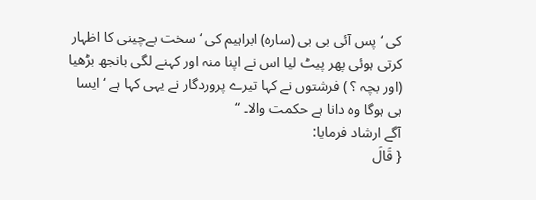کی ‘پس آئی بی بی (سارہ) ابراہیم کی ‘ سخت بےچینی کا اظہار کرتی ہوئی پھر پیٹ لیا اس نے اپنا منہ اور کہنے لگی بانجھ بڑھیا (اور بچہ ؟ ) فرشتوں نے کہا تیرے پروردگار نے یہی کہا ہے ‘ ایسا ہی ہوگا وہ دانا ہے حکمت والا۔ “
آگے ارشاد فرمایا:
{ قَالَ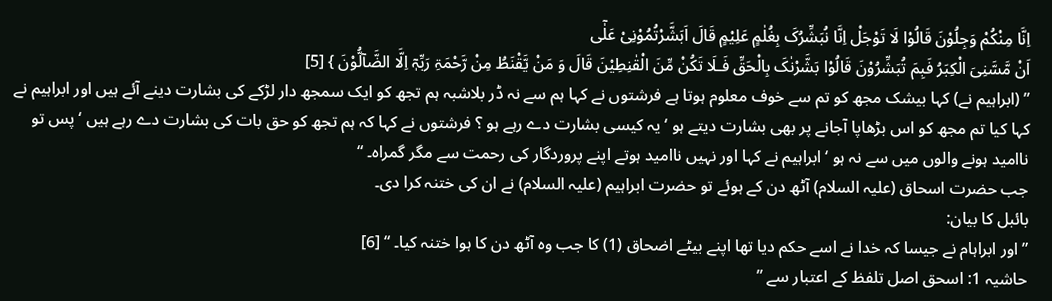اِنَّا مِنْکُمْ وَجِلُوْنَ قَالُوْا لَا تَوْجَلْ اِنَّا نُبَشِّرُکَ بِغُلٰمٍ عَلِیْمٍ قَالَ اَبَشَّرْتُمُوْنِیْ عَلٰٓی
اَنْ مَّسَّنِیَ الْکِبَرُ فَبِمَ تُبَشِّرُوْنَ قَالُوْا بَشَّرْنٰکَ بِالْحَقِّ فَـلَا تَکُنْ مِّنَ الْقٰنِطِیْنَ قَالَ وَ مَنْ یَّقْنَطُ مِنْ رَّحْمَۃِ رَبِّہٖٓ اِلَّا الضَّآلُّوْنَ } [5]
” (ابراہیم نے) کہا بیشک مجھ کو تم سے خوف معلوم ہوتا ہے فرشتوں نے کہا ہم سے نہ ڈر بلاشبہ ہم تجھ کو ایک سمجھ دار لڑکے کی بشارت دینے آئے ہیں اور ابراہیم نے کہا کیا تم مجھ کو اس بڑھاپا آجانے پر بھی بشارت دیتے ہو ‘ یہ کیسی بشارت دے رہے ہو ؟ فرشتوں نے کہا کہ ہم تجھ کو حق بات کی بشارت دے رہے ہیں ‘ پس تو ناامید ہونے والوں میں سے نہ ہو ‘ ابراہیم نے کہا اور نہیں ناامید ہوتے اپنے پروردگار کی رحمت سے مگر گمراہ۔ “
جب حضرت اسحاق (علیہ السلام) آٹھ دن کے ہوئے تو حضرت ابراہیم (علیہ السلام) نے ان کی ختنہ کرا دی۔
بائبل کا بیان:
” اور ابراہام نے جیسا کہ خدا نے اسے حکم دیا تھا اپنے بیٹے اضحاق (1) کا جب وہ آٹھ دن کا ہوا ختنہ کیا۔ “ [6]
حاشیہ 1: اسحق اصل تلفظ کے اعتبار سے ”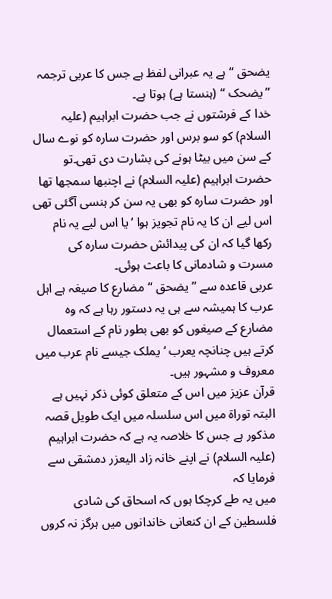یضحق “ ہے یہ عبرانی لفظ ہے جس کا عربی ترجمہ ” یضحک “ (ہنستا ہے) ہوتا ہے۔
خدا کے فرشتوں نے جب حضرت ابراہیم (علیہ السلام) کو سو برس اور حضرت سارہ کو نوے سال کے سن میں بیٹا ہونے کی بشارت دی تھی۔تو حضرت ابراہیم (علیہ السلام) نے اچنبھا سمجھا تھا اور حضرت سارہ کو بھی یہ سن کر ہنسی آگئی تھی اس لیے ان کا یہ نام تجویز ہوا ‘یا اس لیے یہ نام رکھا گیا کہ ان کی پیدائش حضرت سارہ کی مسرت و شادمانی کا باعث ہوئی۔
عربی قاعدہ سے ” یضحق “ مضارع کا صیغہ ہے اہل عرب کا ہمیشہ سے ہی یہ دستور رہا ہے کہ وہ مضارع کے صیغوں کو بھی بطور نام کے استعمال کرتے ہیں چنانچہ یعرب ‘ یملک جیسے نام عرب میں معروف و مشہور ہیں۔
قرآن عزیز میں اس کے متعلق کوئی ذکر نہیں ہے البتہ توراۃ میں اس سلسلہ میں ایک طویل قصہ مذکور ہے جس کا خلاصہ یہ ہے کہ حضرت ابراہیم (علیہ السلام) نے اپنے خانہ زاد الیعزر دمشقی سے فرمایا کہ
میں یہ طے کرچکا ہوں کہ اسحاق کی شادی فلسطین کے ان کنعانی خاندانوں میں ہرگز نہ کروں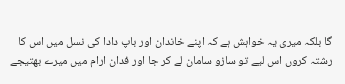گا بلکہ میری یہ خواہش ہے کہ اپنے خاندان اور باپ دادا کی نسل میں اس کا رشتہ کروں اس لیے تو سازو سامان لے کر جا اور فدان ارام میں میرے بھتیجے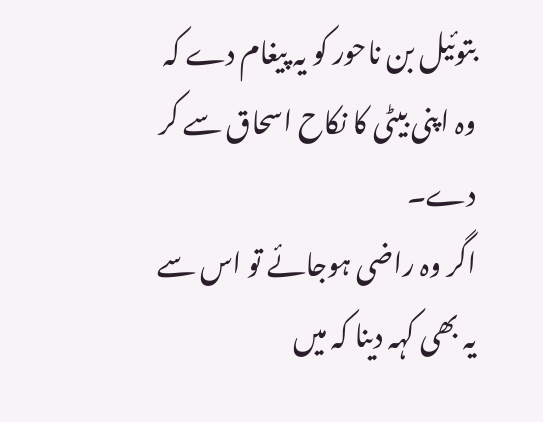بتوئیل بن ناحور کو یہ پیغام دے کہ وہ اپنی بیٹی کا نکاح اسحاق سے کر دے۔
اگر وہ راضی ہوجائے تو اس سے یہ بھی کہہ دینا کہ میں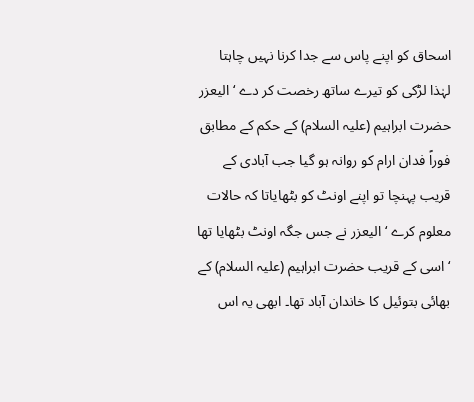اسحاق کو اپنے پاس سے جدا کرنا نہیں چاہتا لہٰذا لڑکی کو تیرے ساتھ رخصت کر دے ‘الیعزر حضرت ابراہیم (علیہ السلام) کے حکم کے مطابق فوراً فدان ارام کو روانہ ہو گیا جب آبادی کے قریب پہنچا تو اپنے اونٹ کو بٹھایاتا کہ حالات معلوم کرے ‘الیعزر نے جس جگہ اونٹ بٹھایا تھا ‘ اسی کے قریب حضرت ابراہیم (علیہ السلام) کے بھائی بتوئیل کا خاندان آباد تھا۔ ابھی یہ اس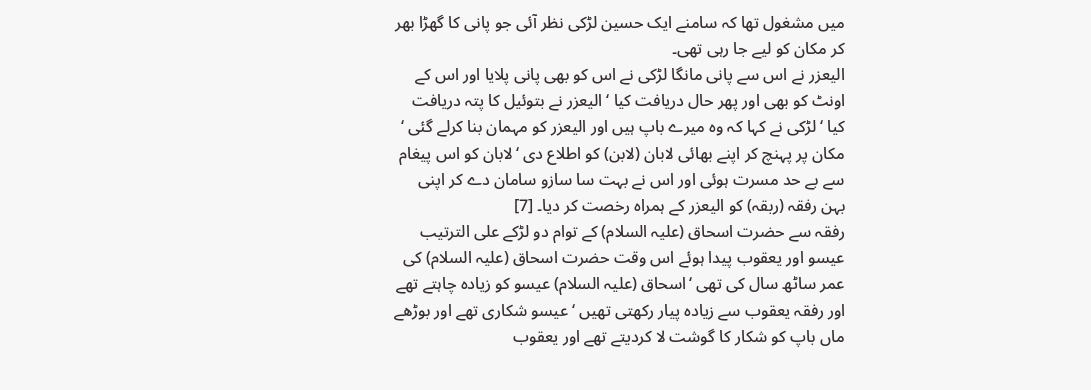میں مشغول تھا کہ سامنے ایک حسین لڑکی نظر آئی جو پانی کا گھڑا بھر کر مکان کو لیے جا رہی تھی۔
الیعزر نے اس سے پانی مانگا لڑکی نے اس کو بھی پانی پلایا اور اس کے اونٹ کو بھی اور پھر حال دریافت کیا ‘ الیعزر نے بتوئیل کا پتہ دریافت کیا ‘لڑکی نے کہا کہ وہ میرے باپ ہیں اور الیعزر کو مہمان بنا کرلے گئی ‘ مکان پر پہنچ کر اپنے بھائی لابان (لابن) کو اطلاع دی ‘لابان کو اس پیغام سے بے حد مسرت ہوئی اور اس نے بہت سا سازو سامان دے کر اپنی بہن رفقہ (ربقہ) کو الیعزر کے ہمراہ رخصت کر دیا۔ [7]
رفقہ سے حضرت اسحاق (علیہ السلام) کے توام دو لڑکے علی الترتیب عیسو اور یعقوب پیدا ہوئے اس وقت حضرت اسحاق (علیہ السلام) کی عمر ساٹھ سال کی تھی ‘اسحاق (علیہ السلام) عیسو کو زیادہ چاہتے تھے اور رفقہ یعقوب سے زیادہ پیار رکھتی تھیں ‘ عیسو شکاری تھے اور بوڑھے ماں باپ کو شکار کا گوشت لا کردیتے تھے اور یعقوب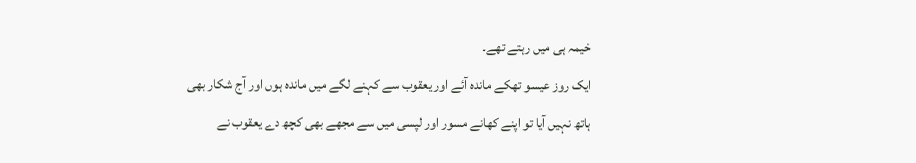خیمہ ہی میں رہتے تھے۔
ایک روز عیسو تھکے ماندہ آئے اور یعقوب سے کہنے لگے میں ماندہ ہوں اور آج شکار بھی ہاتھ نہیں آیا تو اپنے کھانے مسور اور لپسی میں سے مجھے بھی کچھ دے یعقوب نے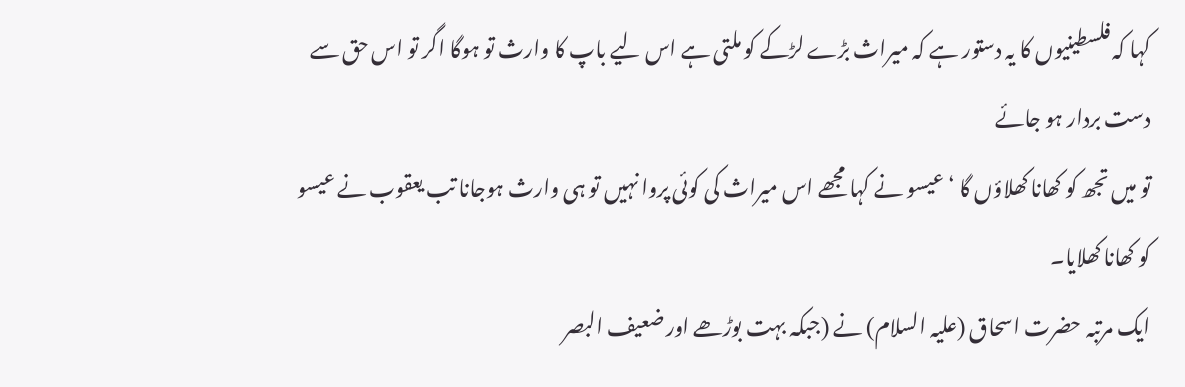کہا کہ فلسطینیوں کا یہ دستور ہے کہ میراث بڑے لڑکے کو ملتی ہے اس لیے باپ کا وارث تو ہوگا اگر تو اس حق سے دست بردار ہو جائے
تو میں تجھ کو کھانا کھلاؤں گا ‘ عیسو نے کہا مجھے اس میراث کی کوئی پروا نہیں تو ہی وارث ہوجانا تب یعقوب نے عیسو کو کھانا کھلایا۔
ایک مرتبہ حضرت اسحاق (علیہ السلام) نے (جبکہ بہت بوڑھے اور ضعیف البصر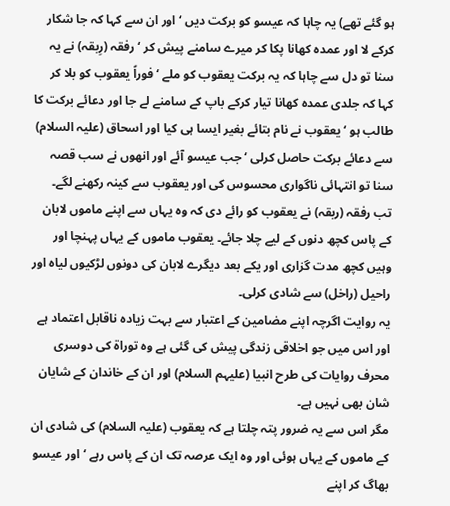ہو گئے تھے) یہ چاہا کہ عیسو کو برکت دیں ‘اور ان سے کہا کہ جا شکار کرکے لا اور عمدہ کھانا پکا کر میرے سامنے پیش کر ‘ رفقہ (رِبقہ) نے یہ سنا تو دل سے چاہا کہ یہ برکت یعقوب کو ملے ‘ فوراً یعقوب کو بلا کر کہا کہ جلدی عمدہ کھانا تیار کرکے باپ کے سامنے لے جا اور دعائے برکت کا طالب ہو ‘ یعقوب نے نام بتائے بغیر ایسا ہی کیا اور اسحاق (علیہ السلام) سے دعائے برکت حاصل کرلی ‘ جب عیسو آئے اور انھوں نے سب قصہ سنا تو انتہائی ناگواری محسوس کی اور یعقوب سے کینہ رکھنے لگے۔ تب رفقہ (ربقہ) نے یعقوب کو رائے دی کہ وہ یہاں سے اپنے ماموں لابان کے پاس کچھ دنوں کے لیے چلا جائے۔ یعقوب ماموں کے یہاں پہنچا اور وہیں کچھ مدت گزاری اور یکے بعد دیگرے لابان کی دونوں لڑکیوں لیاہ اور راحیل (راخل) سے شادی کرلی۔
یہ روایت اگرچہ اپنے مضامین کے اعتبار سے بہت زیادہ ناقابل اعتماد ہے اور اس میں جو اخلاقی زندگی پیش کی گئی ہے وہ توراۃ کی دوسری محرف روایات کی طرح انبیا (علیہم السلام) اور ان کے خاندان کے شایان شان بھی نہیں ہے۔
مگر اس سے یہ ضرور پتہ چلتا ہے کہ یعقوب (علیہ السلام) کی شادی ان کے ماموں کے یہاں ہوئی اور وہ ایک عرصہ تک ان کے پاس رہے ‘ اور عیسو بھاگ کر اپنے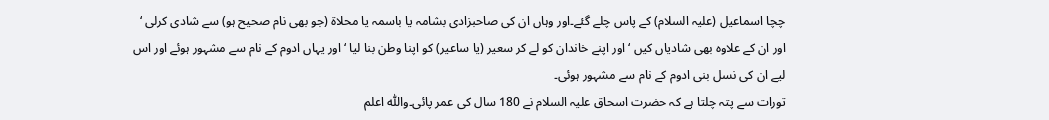چچا اسماعیل (علیہ السلام) کے پاس چلے گئے۔اور وہاں ان کی صاحبزادی بشامہ یا باسمہ یا محلاۃ (جو بھی نام صحیح ہو) سے شادی کرلی ‘ اور ان کے علاوہ بھی شادیاں کیں ‘اور اپنے خاندان کو لے کر سعیر (یا ساعیر) کو اپنا وطن بنا لیا ‘ اور یہاں ادوم کے نام سے مشہور ہوئے اور اس لیے ان کی نسل بنی ادوم کے نام سے مشہور ہوئی۔
تورات سے پتہ چلتا ہے کہ حضرت اسحاق علیہ السلام نے 180 سال کی عمر پائی۔واللّٰہ اعلم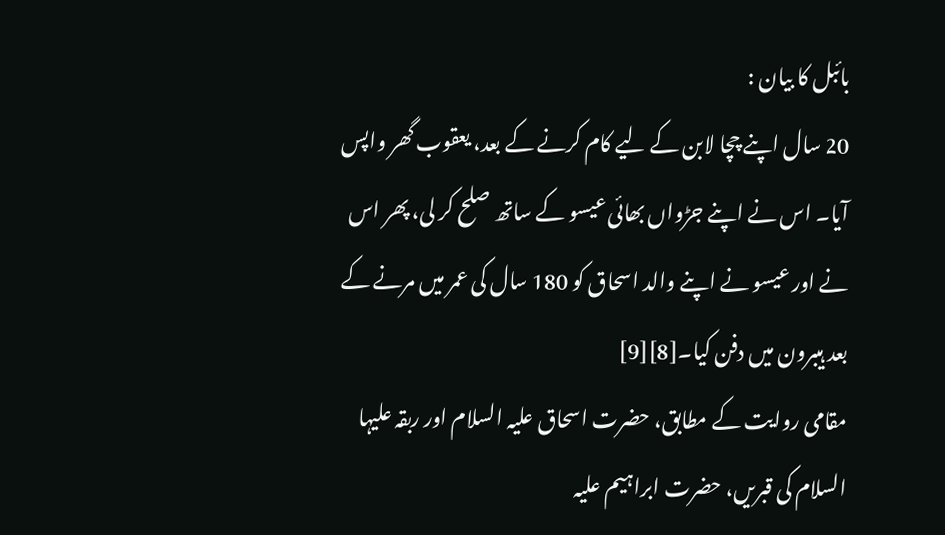بائبل کا بیان :
20 سال اپنے چچا لابن کے لیے کام کرنے کے بعد، یعقوب گھر واپس آیا۔ اس نے اپنے جڑواں بھائی عیسو کے ساتھ صلح کر لی، پھر اس نے اور عیسو نے اپنے والد اسحاق کو 180 سال کی عمر میں مرنے کے بعد ہیبرون میں دفن کیا۔[8][9]
مقامی روایت کے مطابق، حضرت اسحاق علیہ السلام اور ربقہ علیہا السلام کی قبریں، حضرت ابراہیم علیہ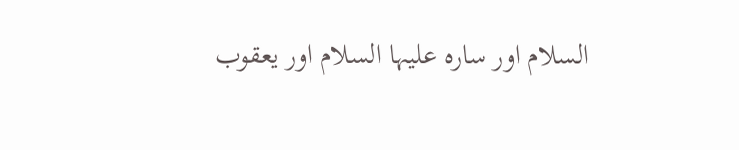السلام اور سارہ علیہا السلام اور یعقوب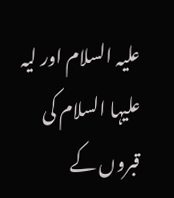علیہ السلام اور لیہ علیہا السلام کی قبروں کے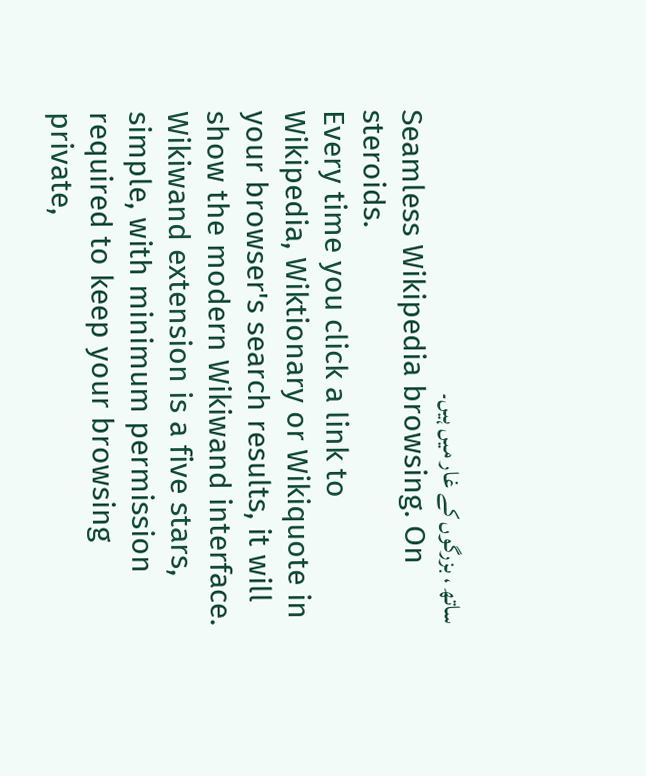ساتھ ، بزرگوں کے غار میں ہیں۔
Seamless Wikipedia browsing. On steroids.
Every time you click a link to Wikipedia, Wiktionary or Wikiquote in your browser's search results, it will show the modern Wikiwand interface.
Wikiwand extension is a five stars, simple, with minimum permission required to keep your browsing private,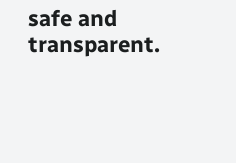safe and transparent.